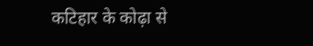कटिहार के कोढ़ा से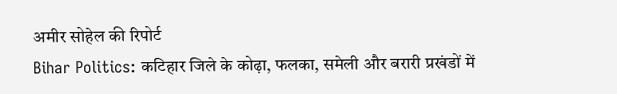अमीर सोहेल की रिपोर्ट
Bihar Politics: कटिहार जिले के कोढ़ा, फलका, समेली और बरारी प्रखंडों में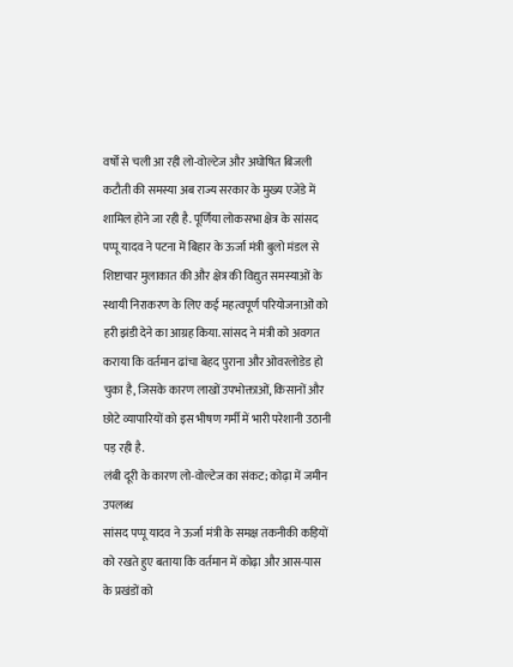वर्षों से चली आ रही लो-वोल्टेज और अघोषित बिजली कटौती की समस्या अब राज्य सरकार के मुख्य एजेंडे में शामिल होने जा रही है. पूर्णिया लोकसभा क्षेत्र के सांसद पप्पू यादव ने पटना में बिहार के ऊर्जा मंत्री बुलो मंडल से शिष्टाचार मुलाकात की और क्षेत्र की विद्युत समस्याओं के स्थायी निराकरण के लिए कई महत्वपूर्ण परियोजनाओं को हरी झंडी देने का आग्रह किया. सांसद ने मंत्री को अवगत कराया कि वर्तमान ढांचा बेहद पुराना और ओवरलोडेड हो चुका है, जिसके कारण लाखों उपभोक्ताओं, किसानों और छोटे व्यापारियों को इस भीषण गर्मी में भारी परेशानी उठानी पड़ रही है.
लंबी दूरी के कारण लो-वोल्टेज का संकट; कोढ़ा में जमीन उपलब्ध
सांसद पप्पू यादव ने ऊर्जा मंत्री के समक्ष तकनीकी कड़ियों को रखते हुए बताया कि वर्तमान में कोढ़ा और आस-पास के प्रखंडों को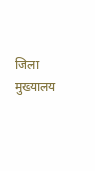जिला मुख्यालय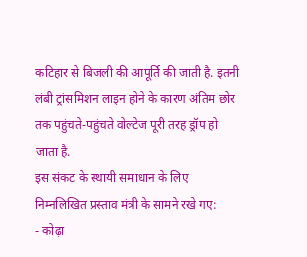कटिहार से बिजली की आपूर्ति की जाती है. इतनी लंबी ट्रांसमिशन लाइन होने के कारण अंतिम छोर तक पहुंचते-पहुंचते वोल्टेज पूरी तरह ड्रॉप हो जाता है.
इस संकट के स्थायी समाधान के लिए निम्नलिखित प्रस्ताव मंत्री के सामने रखे गए:
- कोढ़ा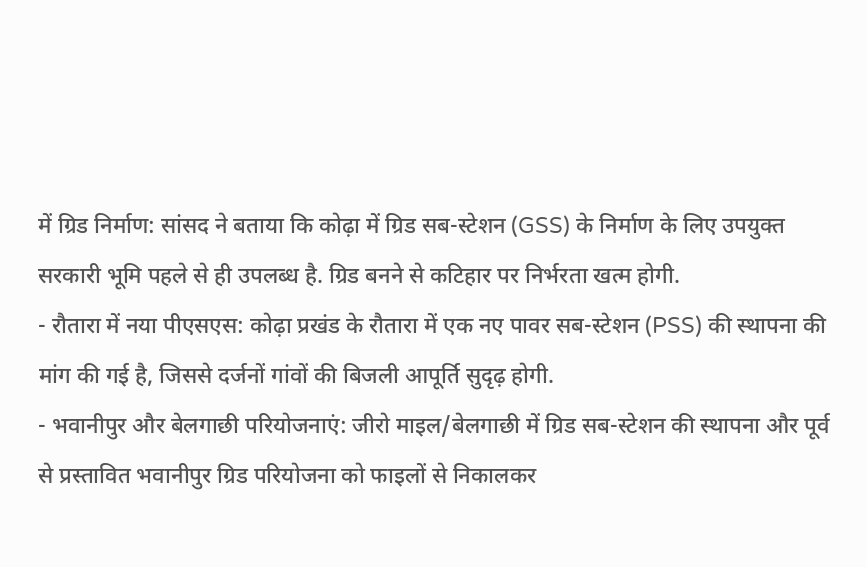में ग्रिड निर्माण: सांसद ने बताया कि कोढ़ा में ग्रिड सब-स्टेशन (GSS) के निर्माण के लिए उपयुक्त सरकारी भूमि पहले से ही उपलब्ध है. ग्रिड बनने से कटिहार पर निर्भरता खत्म होगी.
- रौतारा में नया पीएसएस: कोढ़ा प्रखंड के रौतारा में एक नए पावर सब-स्टेशन (PSS) की स्थापना की मांग की गई है, जिससे दर्जनों गांवों की बिजली आपूर्ति सुदृढ़ होगी.
- भवानीपुर और बेलगाछी परियोजनाएं: जीरो माइल/बेलगाछी में ग्रिड सब-स्टेशन की स्थापना और पूर्व से प्रस्तावित भवानीपुर ग्रिड परियोजना को फाइलों से निकालकर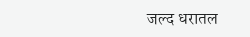जल्द धरातल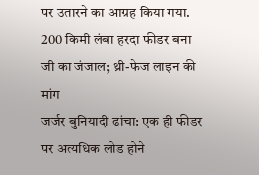पर उतारने का आग्रह किया गया.
200 किमी लंबा हरदा फीडर बना जी का जंजाल; थ्री-फेज लाइन की मांग
जर्जर बुनियादी ढांचा: एक ही फीडर पर अत्यधिक लोड होने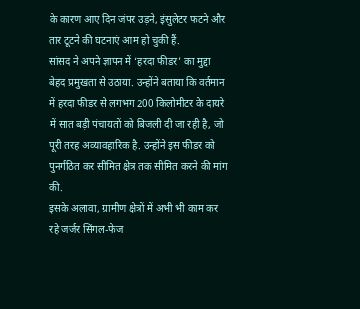के कारण आए दिन जंपर उड़ने, इंसुलेटर फटने और तार टूटने की घटनाएं आम हो चुकी हैं.
सांसद ने अपने ज्ञापन में ‘हरदा फीडर’ का मुद्दा बेहद प्रमुखता से उठाया. उन्होंने बताया कि वर्तमान में हरदा फीडर से लगभग 200 किलोमीटर के दायरे में सात बड़ी पंचायतों को बिजली दी जा रही है, जो पूरी तरह अव्यावहारिक है. उन्होंने इस फीडर को पुनर्गठित कर सीमित क्षेत्र तक सीमित करने की मांग की.
इसके अलावा, ग्रामीण क्षेत्रों में अभी भी काम कर रहे जर्जर सिंगल-फेज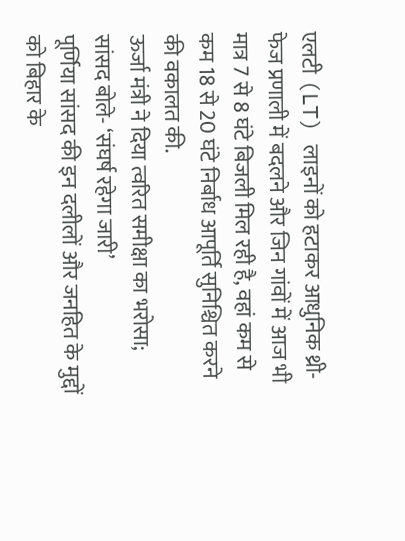एलटी (LT) लाइनों को हटाकर आधुनिक थ्री-फेज प्रणाली में बदलने और जिन गांवों में आज भी मात्र 7 से 8 घंटे बिजली मिल रही है, वहां कम से कम 18 से 20 घंटे निर्बाध आपूर्ति सुनिश्चित करने की वकालत की.
ऊर्जा मंत्री ने दिया त्वरित समीक्षा का भरोसा; सांसद बोले- ‘संघर्ष रहेगा जारी’
पूर्णिया सांसद की इन दलीलों और जनहित के मुद्दों को बिहार के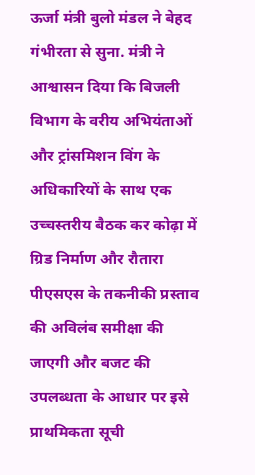ऊर्जा मंत्री बुलो मंडल ने बेहद गंभीरता से सुना. मंत्री ने आश्वासन दिया कि बिजली विभाग के वरीय अभियंताओं और ट्रांसमिशन विंग के अधिकारियों के साथ एक उच्चस्तरीय बैठक कर कोढ़ा में ग्रिड निर्माण और रौतारा पीएसएस के तकनीकी प्रस्ताव की अविलंब समीक्षा की जाएगी और बजट की उपलब्धता के आधार पर इसे प्राथमिकता सूची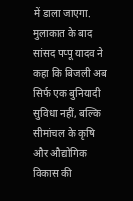में डाला जाएगा.
मुलाकात के बाद सांसद पप्पू यादव ने कहा कि बिजली अब सिर्फ एक बुनियादी सुविधा नहीं, बल्कि सीमांचल के कृषि और औद्योगिक विकास की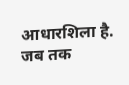आधारशिला है. जब तक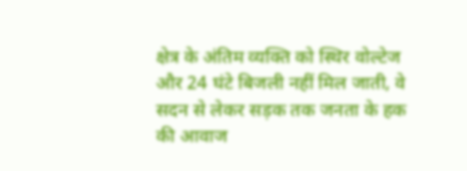क्षेत्र के अंतिम व्यक्ति को स्थिर वोल्टेज और 24 घंटे बिजली नहीं मिल जाती, वे सदन से लेकर सड़क तक जनता के हक की आवाज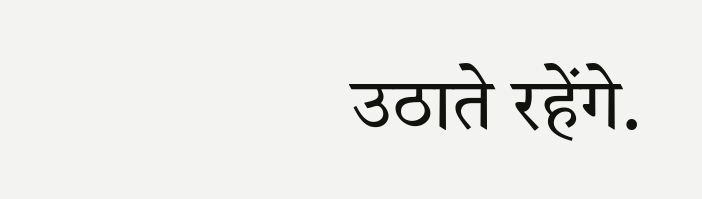उठाते रहेंगे.